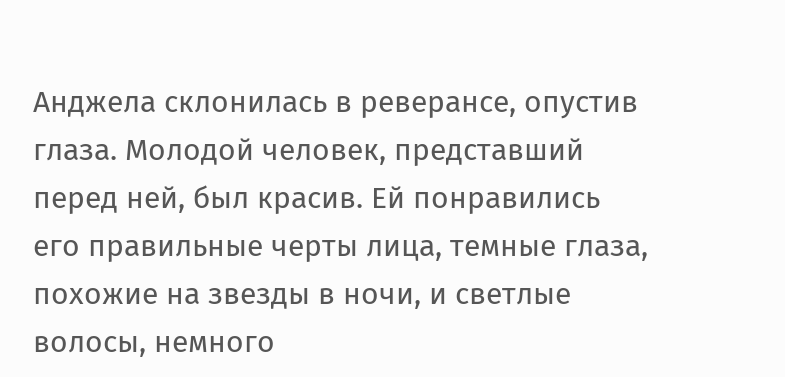Анджела склонилась в реверансе, опустив глаза. Молодой человек, представший перед ней, был красив. Ей понравились его правильные черты лица, темные глаза, похожие на звезды в ночи, и светлые волосы, немного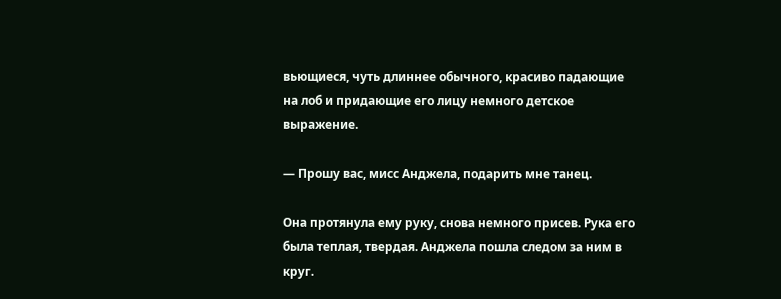вьющиеся, чуть длиннее обычного, красиво падающие на лоб и придающие его лицу немного детское выражение.

— Прошу вас, мисс Анджела, подарить мне танец.

Она протянула ему руку, снова немного присев. Рука его была теплая, твердая. Анджела пошла следом за ним в круг.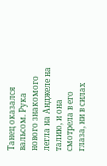Танец оказался вальсом. Рука нового знакомого легла на Анджеле на талию, и она смотрела в его глаза, ни в силах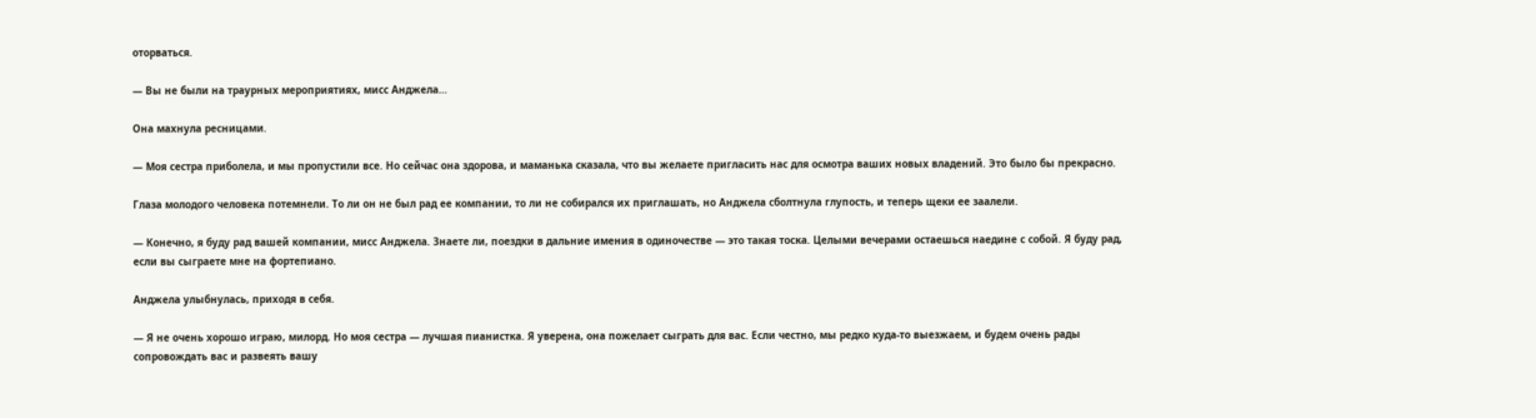оторваться.

— Вы не были на траурных мероприятиях, мисс Анджела…

Она махнула ресницами.

— Моя сестра приболела, и мы пропустили все. Но сейчас она здорова, и маманька сказала, что вы желаете пригласить нас для осмотра ваших новых владений. Это было бы прекрасно.

Глаза молодого человека потемнели. То ли он не был рад ее компании, то ли не собирался их приглашать, но Анджела сболтнула глупость, и теперь щеки ее заалели.

— Конечно, я буду рад вашей компании, мисс Анджела. Знаете ли, поездки в дальние имения в одиночестве — это такая тоска. Целыми вечерами остаешься наедине с собой. Я буду рад, если вы сыграете мне на фортепиано.

Анджела улыбнулась, приходя в себя.

— Я не очень хорошо играю, милорд. Но моя сестра — лучшая пианистка. Я уверена, она пожелает сыграть для вас. Если честно, мы редко куда-то выезжаем, и будем очень рады сопровождать вас и развеять вашу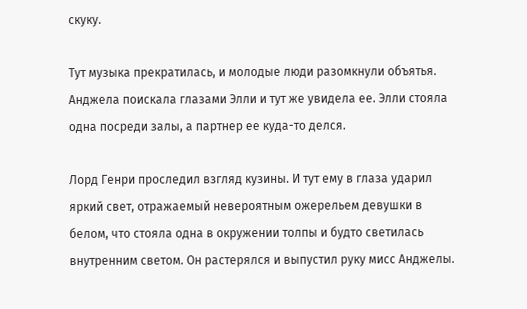скуку.

Тут музыка прекратилась, и молодые люди разомкнули объятья. Анджела поискала глазами Элли и тут же увидела ее. Элли стояла одна посреди залы, а партнер ее куда-то делся.

Лорд Генри проследил взгляд кузины. И тут ему в глаза ударил яркий свет, отражаемый невероятным ожерельем девушки в белом, что стояла одна в окружении толпы и будто светилась внутренним светом. Он растерялся и выпустил руку мисс Анджелы.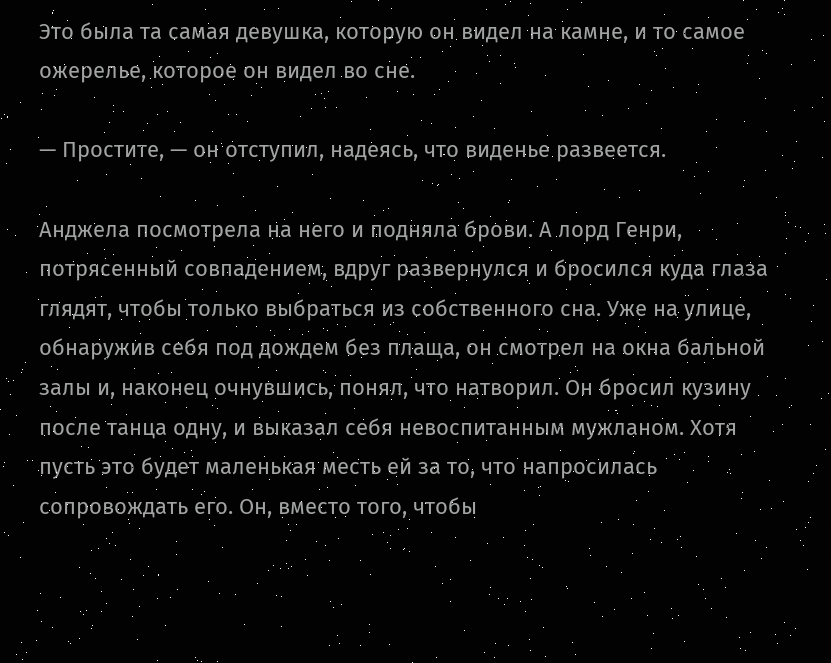Это была та самая девушка, которую он видел на камне, и то самое ожерелье, которое он видел во сне.

— Простите, — он отступил, надеясь, что виденье развеется.

Анджела посмотрела на него и подняла брови. А лорд Генри, потрясенный совпадением, вдруг развернулся и бросился куда глаза глядят, чтобы только выбраться из собственного сна. Уже на улице, обнаружив себя под дождем без плаща, он смотрел на окна бальной залы и, наконец очнувшись, понял, что натворил. Он бросил кузину после танца одну, и выказал себя невоспитанным мужланом. Хотя пусть это будет маленькая месть ей за то, что напросилась сопровождать его. Он, вместо того, чтобы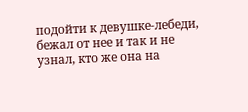подойти к девушке-лебеди, бежал от нее и так и не узнал, кто же она на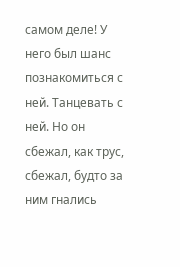самом деле! У него был шанс познакомиться с ней. Танцевать с ней. Но он сбежал, как трус, сбежал, будто за ним гнались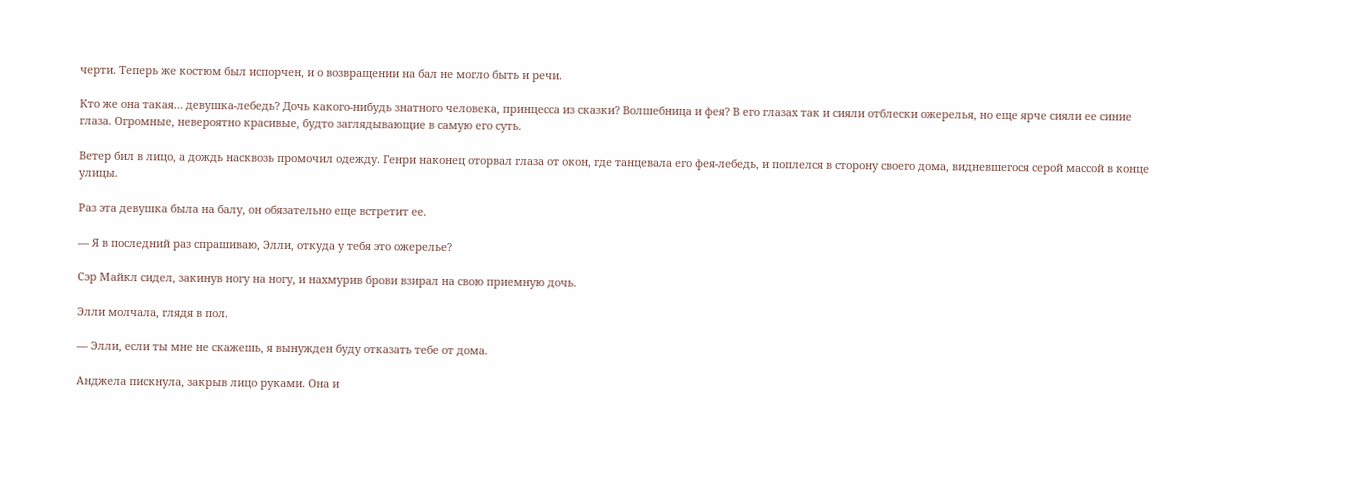черти. Теперь же костюм был испорчен, и о возвращении на бал не могло быть и речи.

Кто же она такая… девушка-лебедь? Дочь какого-нибудь знатного человека, принцесса из сказки? Волшебница и фея? В его глазах так и сияли отблески ожерелья, но еще ярче сияли ее синие глаза. Огромные, невероятно красивые, будто заглядывающие в самую его суть.

Ветер бил в лицо, а дождь насквозь промочил одежду. Генри наконец оторвал глаза от окон, где танцевала его фея-лебедь, и поплелся в сторону своего дома, видневшегося серой массой в конце улицы.

Раз эта девушка была на балу, он обязательно еще встретит ее.

— Я в последний раз спрашиваю, Элли, откуда у тебя это ожерелье?

Сэр Майкл сидел, закинув ногу на ногу, и нахмурив брови взирал на свою приемную дочь.

Элли молчала, глядя в пол.

— Элли, если ты мне не скажешь, я вынужден буду отказать тебе от дома.

Анджела пискнула, закрыв лицо руками. Она и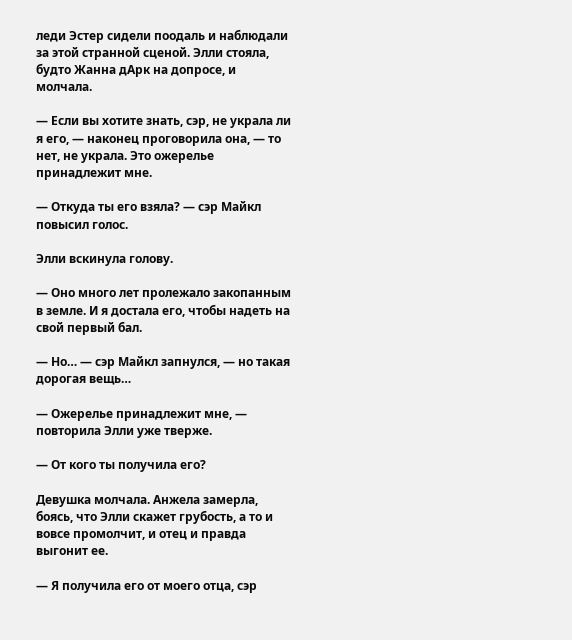леди Эстер сидели поодаль и наблюдали за этой странной сценой. Элли стояла, будто Жанна дАрк на допросе, и молчала.

— Если вы хотите знать, сэр, не украла ли я его, — наконец проговорила она, — то нет, не украла. Это ожерелье принадлежит мне.

— Откуда ты его взяла? — сэр Майкл повысил голос.

Элли вскинула голову.

— Оно много лет пролежало закопанным в земле. И я достала его, чтобы надеть на свой первый бал.

— Но… — сэр Майкл запнулся, — но такая дорогая вещь…

— Ожерелье принадлежит мне, — повторила Элли уже тверже.

— От кого ты получила его?

Девушка молчала. Анжела замерла, боясь, что Элли скажет грубость, а то и вовсе промолчит, и отец и правда выгонит ее.

— Я получила его от моего отца, сэр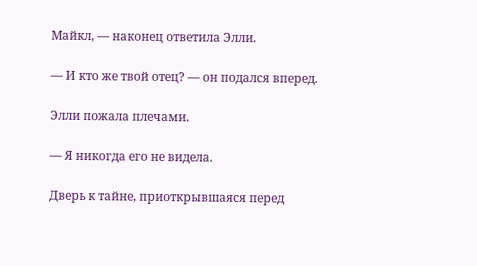Майкл, — наконец ответила Элли.

— И кто же твой отец? — он подался вперед.

Элли пожала плечами.

— Я никогда его не видела.

Дверь к тайне, приоткрывшаяся перед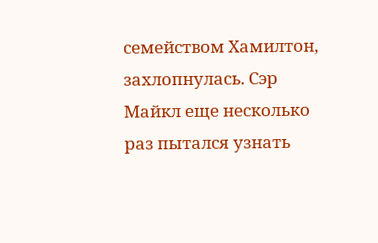семейством Хамилтон, захлопнулась. Сэр Майкл еще несколько раз пытался узнать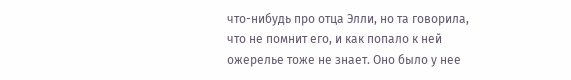что-нибудь про отца Элли, но та говорила, что не помнит его, и как попало к ней ожерелье тоже не знает. Оно было у нее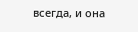всегда, и она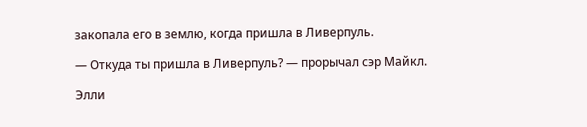закопала его в землю, когда пришла в Ливерпуль.

— Откуда ты пришла в Ливерпуль? — прорычал сэр Майкл.

Элли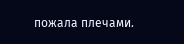пожала плечами.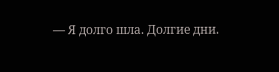— Я долго шла. Долгие дни.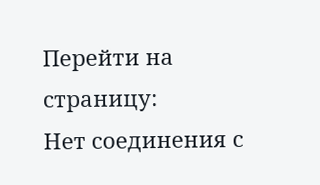Перейти на страницу:
Нет соединения с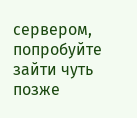сервером, попробуйте зайти чуть позже